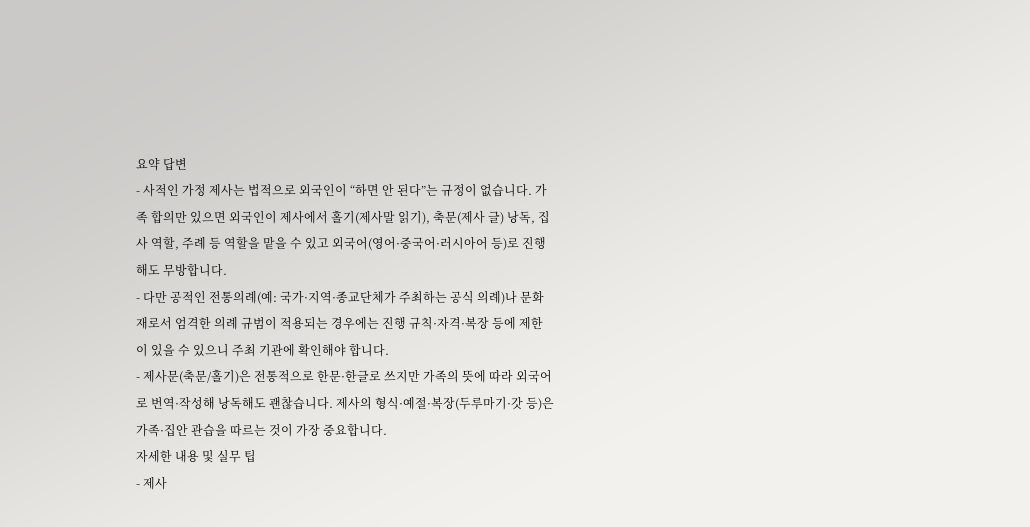요약 답변
- 사적인 가정 제사는 법적으로 외국인이 “하면 안 된다”는 규정이 없습니다. 가족 합의만 있으면 외국인이 제사에서 홀기(제사말 읽기), 축문(제사 글) 낭독, 집사 역할, 주례 등 역할을 맡을 수 있고 외국어(영어·중국어·러시아어 등)로 진행해도 무방합니다.
- 다만 공적인 전통의례(예: 국가·지역·종교단체가 주최하는 공식 의례)나 문화재로서 엄격한 의례 규범이 적용되는 경우에는 진행 규칙·자격·복장 등에 제한이 있을 수 있으니 주최 기관에 확인해야 합니다.
- 제사문(축문/홀기)은 전통적으로 한문·한글로 쓰지만 가족의 뜻에 따라 외국어로 번역·작성해 낭독해도 괜찮습니다. 제사의 형식·예절·복장(두루마기·갓 등)은 가족·집안 관습을 따르는 것이 가장 중요합니다.
자세한 내용 및 실무 팁
- 제사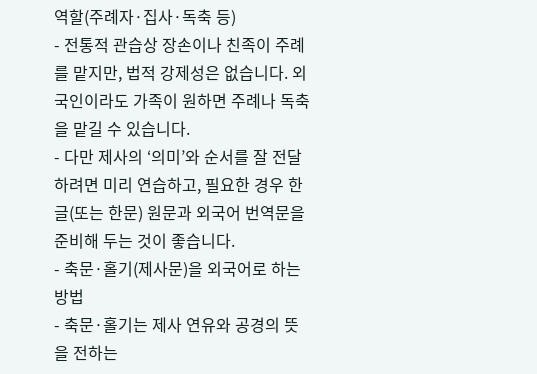역할(주례자·집사·독축 등)
- 전통적 관습상 장손이나 친족이 주례를 맡지만, 법적 강제성은 없습니다. 외국인이라도 가족이 원하면 주례나 독축을 맡길 수 있습니다.
- 다만 제사의 ‘의미’와 순서를 잘 전달하려면 미리 연습하고, 필요한 경우 한글(또는 한문) 원문과 외국어 번역문을 준비해 두는 것이 좋습니다.
- 축문·홀기(제사문)을 외국어로 하는 방법
- 축문·홀기는 제사 연유와 공경의 뜻을 전하는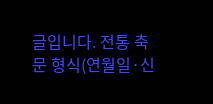글입니다. 전통 축문 형식(연월일·신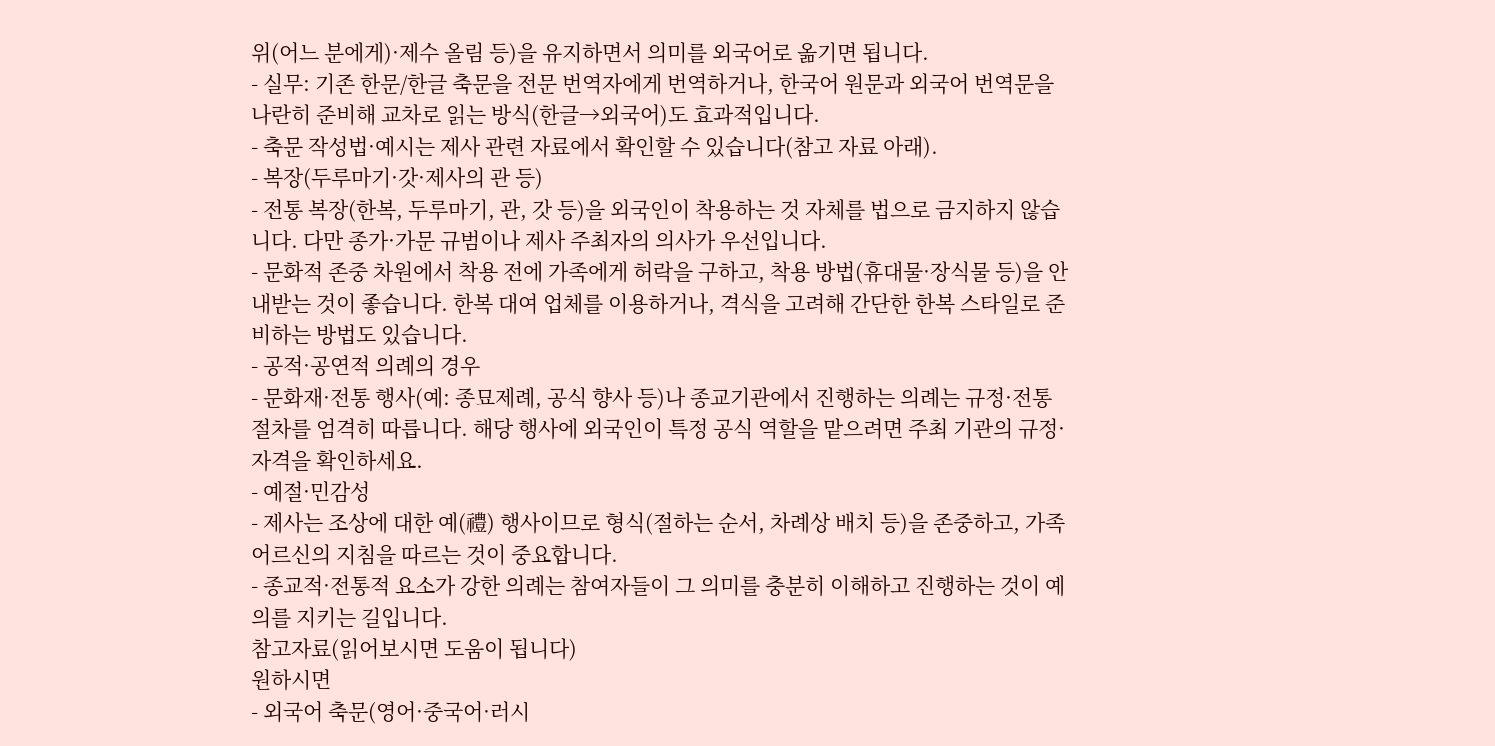위(어느 분에게)·제수 올림 등)을 유지하면서 의미를 외국어로 옮기면 됩니다.
- 실무: 기존 한문/한글 축문을 전문 번역자에게 번역하거나, 한국어 원문과 외국어 번역문을 나란히 준비해 교차로 읽는 방식(한글→외국어)도 효과적입니다.
- 축문 작성법·예시는 제사 관련 자료에서 확인할 수 있습니다(참고 자료 아래).
- 복장(두루마기·갓·제사의 관 등)
- 전통 복장(한복, 두루마기, 관, 갓 등)을 외국인이 착용하는 것 자체를 법으로 금지하지 않습니다. 다만 종가·가문 규범이나 제사 주최자의 의사가 우선입니다.
- 문화적 존중 차원에서 착용 전에 가족에게 허락을 구하고, 착용 방법(휴대물·장식물 등)을 안내받는 것이 좋습니다. 한복 대여 업체를 이용하거나, 격식을 고려해 간단한 한복 스타일로 준비하는 방법도 있습니다.
- 공적·공연적 의례의 경우
- 문화재·전통 행사(예: 종묘제례, 공식 향사 등)나 종교기관에서 진행하는 의례는 규정·전통 절차를 엄격히 따릅니다. 해당 행사에 외국인이 특정 공식 역할을 맡으려면 주최 기관의 규정·자격을 확인하세요.
- 예절·민감성
- 제사는 조상에 대한 예(禮) 행사이므로 형식(절하는 순서, 차례상 배치 등)을 존중하고, 가족 어르신의 지침을 따르는 것이 중요합니다.
- 종교적·전통적 요소가 강한 의례는 참여자들이 그 의미를 충분히 이해하고 진행하는 것이 예의를 지키는 길입니다.
참고자료(읽어보시면 도움이 됩니다)
원하시면
- 외국어 축문(영어·중국어·러시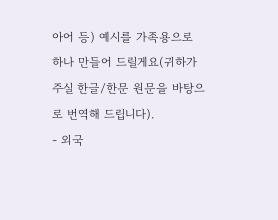아어 등) 예시를 가족용으로 하나 만들어 드릴게요(귀하가 주실 한글/한문 원문을 바탕으로 번역해 드립니다).
- 외국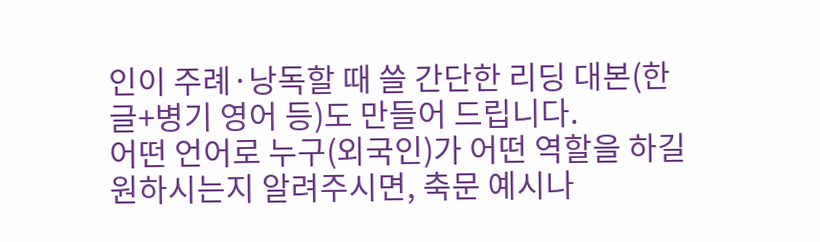인이 주례·낭독할 때 쓸 간단한 리딩 대본(한글+병기 영어 등)도 만들어 드립니다.
어떤 언어로 누구(외국인)가 어떤 역할을 하길 원하시는지 알려주시면, 축문 예시나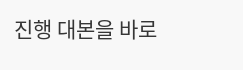진행 대본을 바로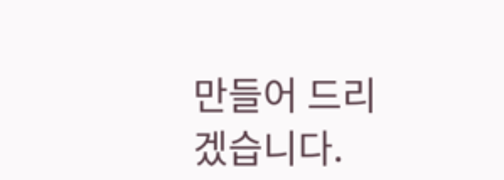만들어 드리겠습니다.